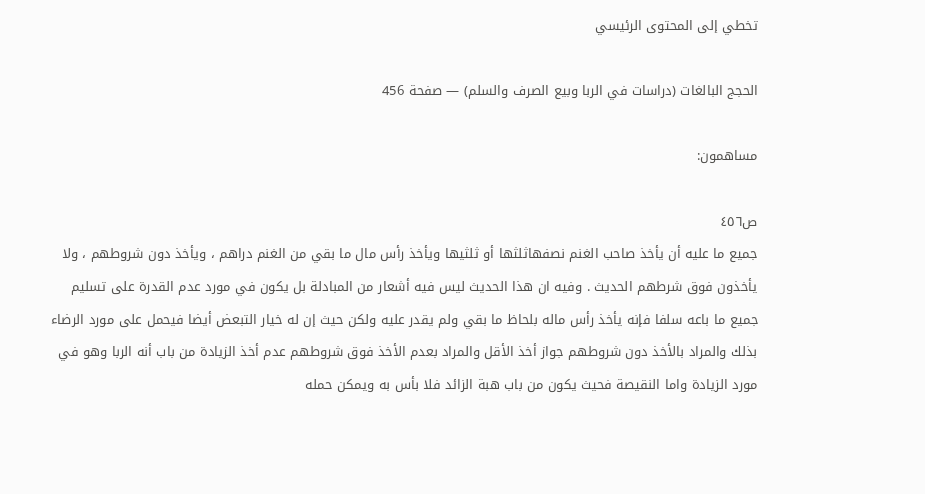تخطي إلى المحتوى الرئيسي

الحجج البالغات (دراسات في الربا وبيع الصرف والسلم) — صفحة 456

مساهمون:

ص٤٥٦
جميع ما عليه أن يأخذ صاحب الغنم نصفهاثلثها أو ثلثيها ويأخذ رأس مال ما بقي من الغنم دراهم ، ويأخذ دون شروطهم ، ولا يأخذون فوق شرطهم الحديث . وفيه ان هذا الحديث ليس فيه أشعار من المبادلة بل يكون في مورد عدم القدرة على تسليم جميع ما باعه سلفا فإنه يأخذ رأس ماله بلحاظ ما بقي ولم يقدر عليه ولكن حيث إن له خيار التبعض أيضا فيحمل على مورد الرضاء بذلك والمراد بالأخذ دون شروطهم جواز أخذ الأقل والمراد بعدم الأخذ فوق شروطهم عدم أخذ الزيادة من باب أنه الربا وهو في مورد الزيادة واما النقيصة فحيث يكون من باب هبة الزائد فلا بأس به ويمكن حمله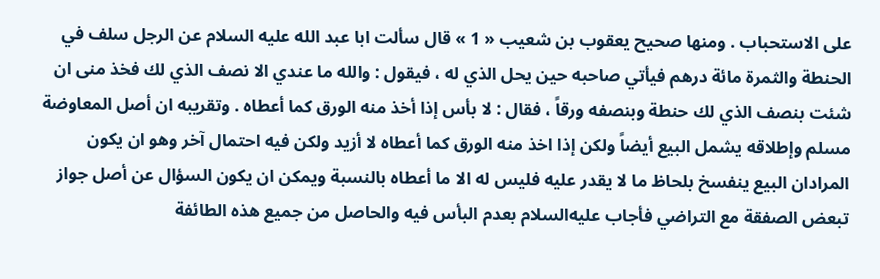على الاستحباب . ومنها صحيح يعقوب بن شعيب « 1 » قال سألت ابا عبد الله عليه السلام عن الرجل سلف في الحنطة والثمرة مائة درهم فيأتي صاحبه حين يحل الذي له ، فيقول : والله ما عندي الا نصف الذي لك فخذ منى ان شئت بنصف الذي لك حنطة وبنصفه ورقاً ، فقال : لا بأس إذا أخذ منه الورق كما أعطاه . وتقريبه ان أصل المعاوضة مسلم وإطلاقه يشمل البيع أيضاً ولكن إذا اخذ منه الورق كما أعطاه لا أزيد ولكن فيه احتمال آخر وهو ان يكون المرادان البيع ينفسخ بلحاظ ما لا يقدر عليه فليس له الا ما أعطاه بالنسبة ويمكن ان يكون السؤال عن أصل جواز تبعض الصفقة مع التراضي فأجاب عليه‌السلام بعدم البأس فيه والحاصل من جميع هذه الطائفة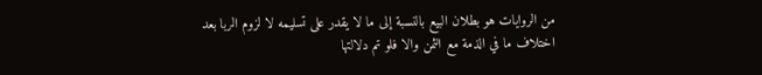من الروايات هو بطلان البيع بالنسبة إلى ما لا يقدر على تسليمه لا لزوم الربا بعد اختلاف ما في الذمة مع الثمن والا فلو تم دلالتها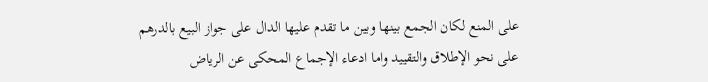على المنع لكان الجمع بينها وبين ما تقدم عليها الدال على جواز البيع بالدرهم على نحو الإطلاق والتقييد واما ادعاء الإجماع المحكى عن الرياض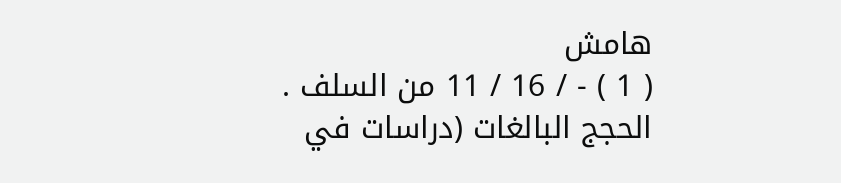هامش
( 1 ) - / 16 / 11 من السلف .
الحجج البالغات (دراسات في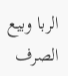الربا وبيع الصرف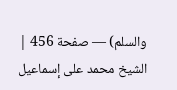والسلم) — صفحة 456 | الشيخ محمد على إسماعيل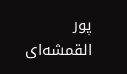پور القمشه‌اى